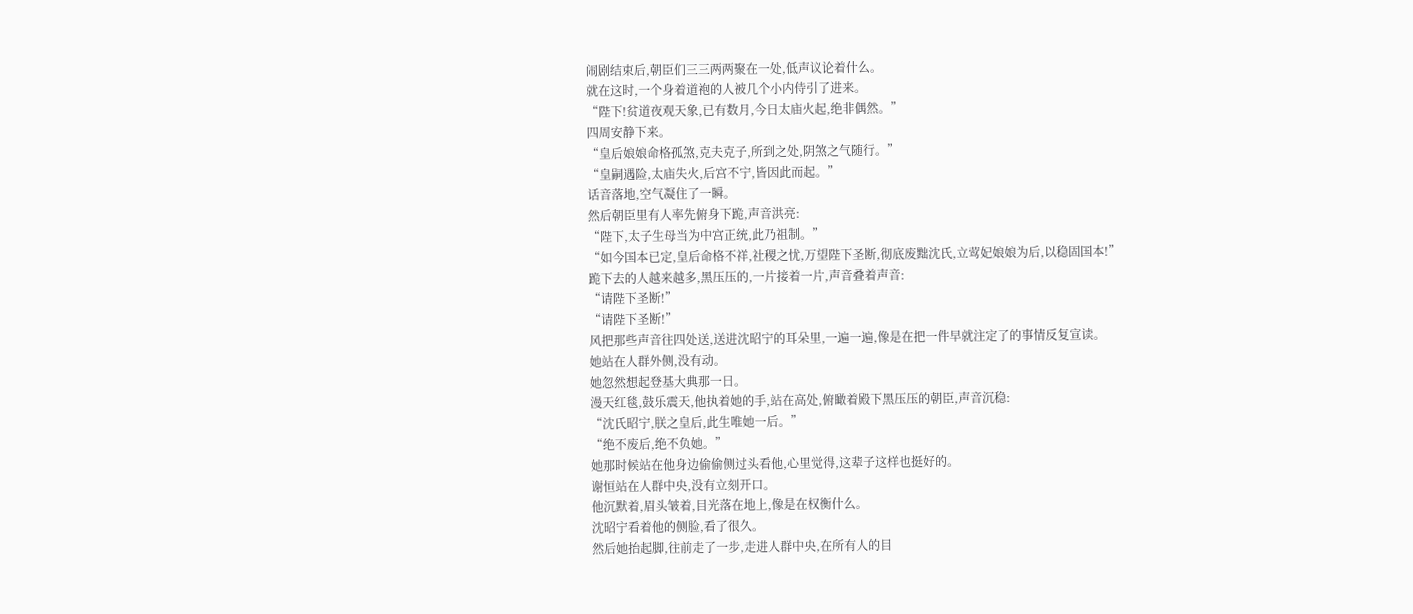闹剧结束后,朝臣们三三两两聚在一处,低声议论着什么。
就在这时,一个身着道袍的人被几个小内侍引了进来。
“陛下!贫道夜观天象,已有数月,今日太庙火起,绝非偶然。”
四周安静下来。
“皇后娘娘命格孤煞,克夫克子,所到之处,阴煞之气随行。”
“皇嗣遇险,太庙失火,后宫不宁,皆因此而起。”
话音落地,空气凝住了一瞬。
然后朝臣里有人率先俯身下跪,声音洪亮:
“陛下,太子生母当为中宫正统,此乃祖制。”
“如今国本已定,皇后命格不祥,社稷之忧,万望陛下圣断,彻底废黜沈氏,立莺妃娘娘为后,以稳固国本!”
跪下去的人越来越多,黑压压的,一片接着一片,声音叠着声音:
“请陛下圣断!”
“请陛下圣断!”
风把那些声音往四处送,送进沈昭宁的耳朵里,一遍一遍,像是在把一件早就注定了的事情反复宣读。
她站在人群外侧,没有动。
她忽然想起登基大典那一日。
漫天红毯,鼓乐震天,他执着她的手,站在高处,俯瞰着殿下黑压压的朝臣,声音沉稳:
“沈氏昭宁,朕之皇后,此生唯她一后。”
“绝不废后,绝不负她。”
她那时候站在他身边偷偷侧过头看他,心里觉得,这辈子这样也挺好的。
谢恒站在人群中央,没有立刻开口。
他沉默着,眉头皱着,目光落在地上,像是在权衡什么。
沈昭宁看着他的侧脸,看了很久。
然后她抬起脚,往前走了一步,走进人群中央,在所有人的目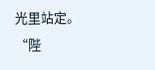光里站定。
“陛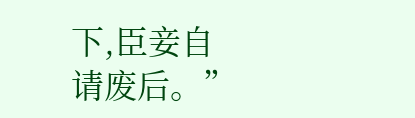下,臣妾自请废后。”